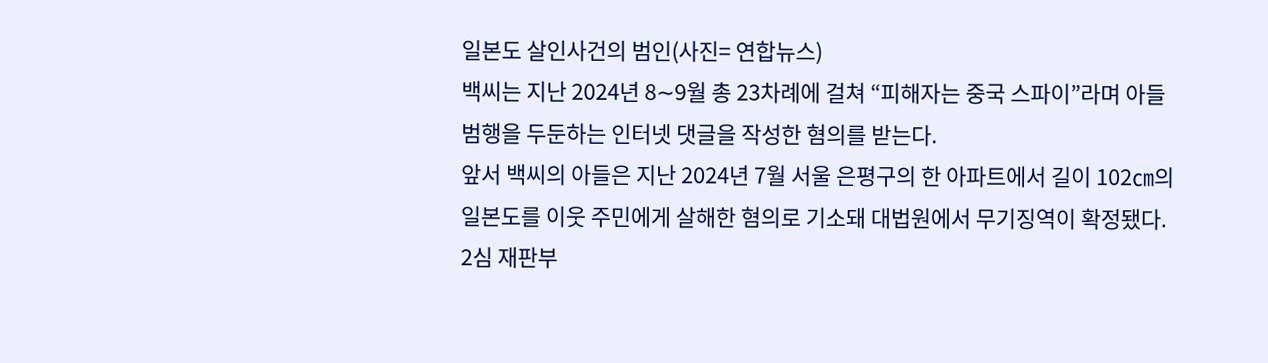일본도 살인사건의 범인(사진= 연합뉴스)
백씨는 지난 2024년 8∼9월 총 23차례에 걸쳐 “피해자는 중국 스파이”라며 아들 범행을 두둔하는 인터넷 댓글을 작성한 혐의를 받는다.
앞서 백씨의 아들은 지난 2024년 7월 서울 은평구의 한 아파트에서 길이 102㎝의 일본도를 이웃 주민에게 살해한 혐의로 기소돼 대법원에서 무기징역이 확정됐다.
2심 재판부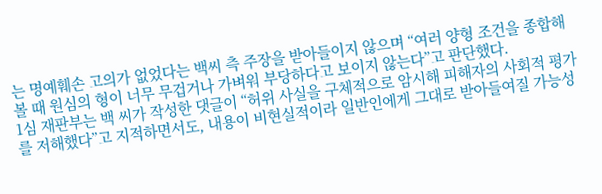는 명예훼손 고의가 없었다는 백씨 측 주장을 받아들이지 않으며 “여러 양형 조건을 종합해 볼 때 원심의 형이 너무 무겁거나 가벼워 부당하다고 보이지 않는다”고 판단했다.
1심 재판부는 백 씨가 작성한 댓글이 “허위 사실을 구체적으로 암시해 피해자의 사회적 평가를 저해했다”고 지적하면서도, 내용이 비현실적이라 일반인에게 그대로 받아들여질 가능성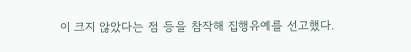이 크지 않았다는 점 등을 참작해 집행유예를 선고했다.